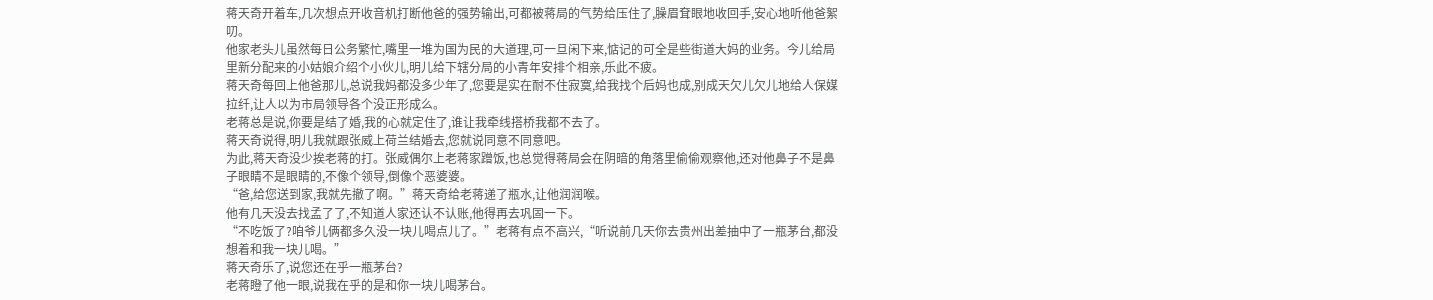蒋天奇开着车,几次想点开收音机打断他爸的强势输出,可都被蒋局的气势给压住了,臊眉耷眼地收回手,安心地听他爸絮叨。
他家老头儿虽然每日公务繁忙,嘴里一堆为国为民的大道理,可一旦闲下来,惦记的可全是些街道大妈的业务。今儿给局里新分配来的小姑娘介绍个小伙儿,明儿给下辖分局的小青年安排个相亲,乐此不疲。
蒋天奇每回上他爸那儿,总说我妈都没多少年了,您要是实在耐不住寂寞,给我找个后妈也成,别成天欠儿欠儿地给人保媒拉纤,让人以为市局领导各个没正形成么。
老蒋总是说,你要是结了婚,我的心就定住了,谁让我牵线搭桥我都不去了。
蒋天奇说得,明儿我就跟张威上荷兰结婚去,您就说同意不同意吧。
为此,蒋天奇没少挨老蒋的打。张威偶尔上老蒋家蹭饭,也总觉得蒋局会在阴暗的角落里偷偷观察他,还对他鼻子不是鼻子眼睛不是眼睛的,不像个领导,倒像个恶婆婆。
“爸,给您送到家,我就先撤了啊。”蒋天奇给老蒋递了瓶水,让他润润喉。
他有几天没去找孟了了,不知道人家还认不认账,他得再去巩固一下。
“不吃饭了?咱爷儿俩都多久没一块儿喝点儿了。”老蒋有点不高兴,“听说前几天你去贵州出差抽中了一瓶茅台,都没想着和我一块儿喝。”
蒋天奇乐了,说您还在乎一瓶茅台?
老蒋瞪了他一眼,说我在乎的是和你一块儿喝茅台。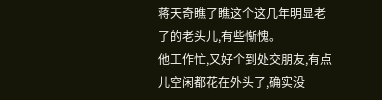蒋天奇瞧了瞧这个这几年明显老了的老头儿,有些惭愧。
他工作忙,又好个到处交朋友,有点儿空闲都花在外头了,确实没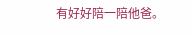有好好陪一陪他爸。